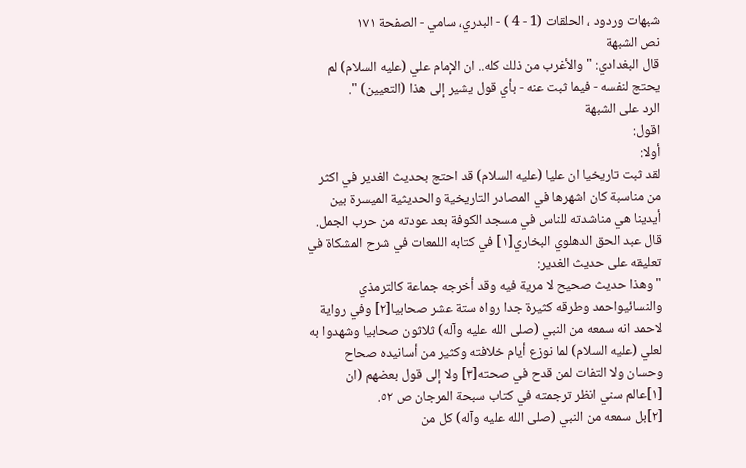شبهات وردود ، الحلقات (1 - 4 ) - البدري، سامي - الصفحة ١٧١
نص الشبهة
قال البغدادي: " والأغرب من ذلك كله.. ان الإمام علي (عليه السلام) لم يحتج لنفسه - فيما ثبت عنه - بأي قول يشير إلى هذا (التعيين) ".
الرد على الشبهة
اقول:
أولا:
لقد ثبت تاريخيا ان عليا (عليه السلام) قد احتج بحديث الغدير في اكثر من مناسبة كان اشهرها في المصادر التاريخية والحديثية الميسرة بين أيدينا هي مناشدته للناس في مسجد الكوفة بعد عودته من حرب الجمل.
قال عبد الحق الدهلوي البخاري[١] في كتابه اللمعات في شرح المشكاة في تعليقه على حديث الغدير:
" وهذا حديث صحيح لا مرية فيه وقد أخرجه جماعة كالترمذي والنسائيواحمد وطرقه كثيرة جدا رواه ستة عشر صحابيا[٢] وفي رواية لاحمد انه سمعه من النبي (صلى الله عليه وآله) ثلاثون صحابيا وشهدوا به لعلي (عليه السلام) لما نوزع أيام خلافته وكثير من أسانيده صحاح وحسان ولا التفات لمن قدح في صحته[٣] ولا إلى قول بعضهم (ان
[١]عالم سني انظر ترجمته في كتاب سبحة المرجان ص ٥٢.
[٢]بل سمعه من النبي (صلى الله عليه وآله) كل من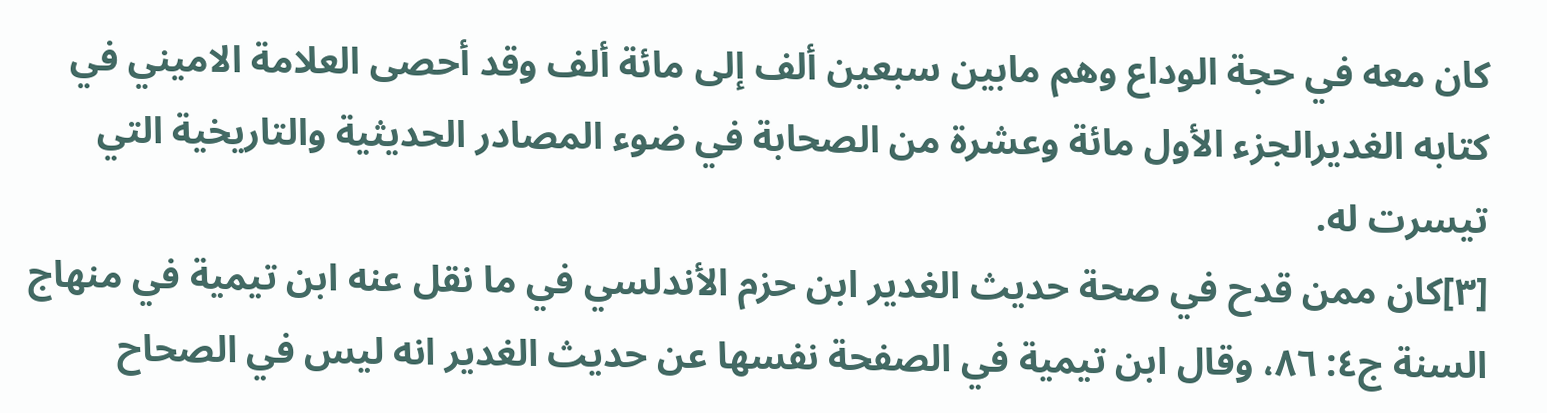كان معه في حجة الوداع وهم مابين سبعين ألف إلى مائة ألف وقد أحصى العلامة الاميني في كتابه الغديرالجزء الأول مائة وعشرة من الصحابة في ضوء المصادر الحديثية والتاريخية التي تيسرت له.
[٣]كان ممن قدح في صحة حديث الغدير ابن حزم الأندلسي في ما نقل عنه ابن تيمية في منهاج السنة ج٤: ٨٦، وقال ابن تيمية في الصفحة نفسها عن حديث الغدير انه ليس في الصحاح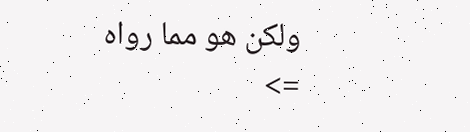ولكن هو مما رواه
=>